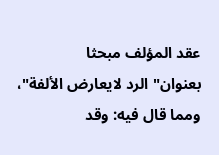عقد المؤلف مبحثا بعنوان"الرد لايعارض الألفة"، ومما قال فيه: وقد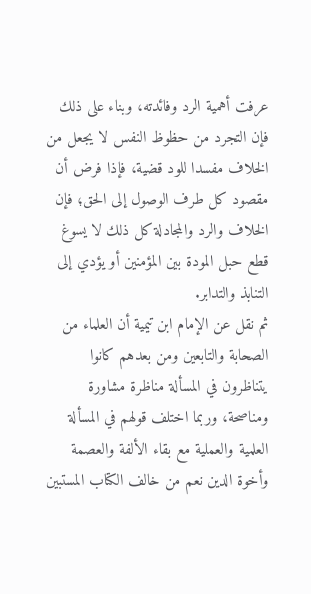عرفت أهمية الرد وفائدته، وبناء على ذلك فإن التجرد من حظوظ النفس لا يجعل من الخلاف مفسدا للود قضية، فإذا فرض أن مقصود كل طرف الوصول إلى الحق؛ فإن الخلاف والرد والمجادلة كل ذلك لا يسوغ قطع حبل المودة بين المؤمنين أو يؤدي إلى التنابذ والتدابر.
ثم نقل عن الإمام ابن تيمية أن العلماء من الصحابة والتابعين ومن بعدهم كانوا يتناظرون في المسألة مناظرة مشاورة ومناصحة، وربما اختلف قولهم في المسألة العلمية والعملية مع بقاء الألفة والعصمة وأخوة الدين نعم من خالف الكتاب المستبين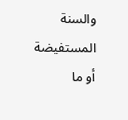والسنة المستفيضة أو ما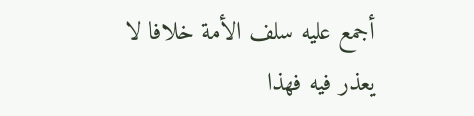أجمع عليه سلف الأمة خلافا لا يعذر فيه فهذا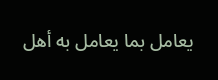يعامل بما يعامل به أهل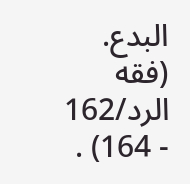البدع. (فقه الرد/162 - 164) .